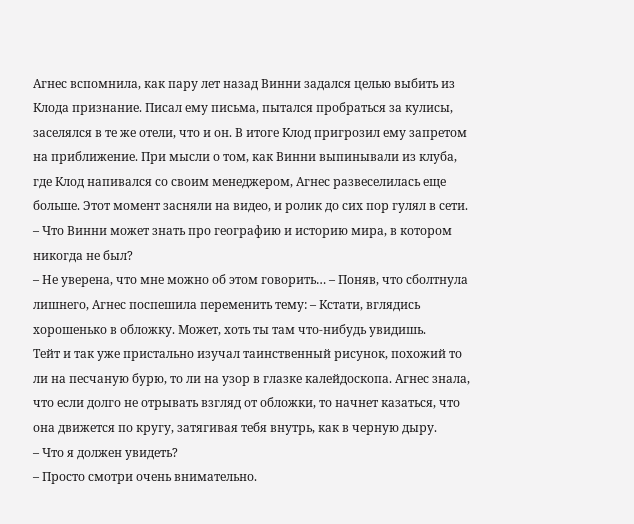Агнес вспомнила, как пару лет назад Винни задался целью выбить из Клода признание. Писал ему письма, пытался пробраться за кулисы, заселялся в те же отели, что и он. В итоге Клод пригрозил ему запретом на приближение. При мысли о том, как Винни выпинывали из клуба, где Клод напивался со своим менеджером, Агнес развеселилась еще больше. Этот момент засняли на видео, и ролик до сих пор гулял в сети.
– Что Винни может знать про географию и историю мира, в котором никогда не был?
– Не уверена, что мне можно об этом говорить… – Поняв, что сболтнула лишнего, Агнес поспешила переменить тему: – Кстати, вглядись хорошенько в обложку. Может, хоть ты там что-нибудь увидишь.
Тейт и так уже пристально изучал таинственный рисунок, похожий то ли на песчаную бурю, то ли на узор в глазке калейдоскопа. Агнес знала, что если долго не отрывать взгляд от обложки, то начнет казаться, что она движется по кругу, затягивая тебя внутрь, как в черную дыру.
– Что я должен увидеть?
– Просто смотри очень внимательно.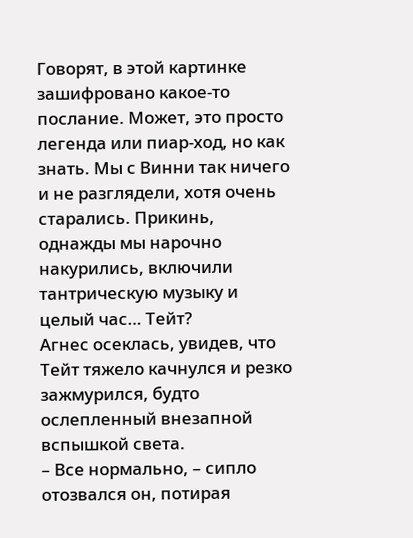Говорят, в этой картинке зашифровано какое-то послание. Может, это просто легенда или пиар-ход, но как знать. Мы с Винни так ничего и не разглядели, хотя очень старались. Прикинь, однажды мы нарочно накурились, включили тантрическую музыку и целый час… Тейт?
Агнес осеклась, увидев, что Тейт тяжело качнулся и резко зажмурился, будто ослепленный внезапной вспышкой света.
– Все нормально, – сипло отозвался он, потирая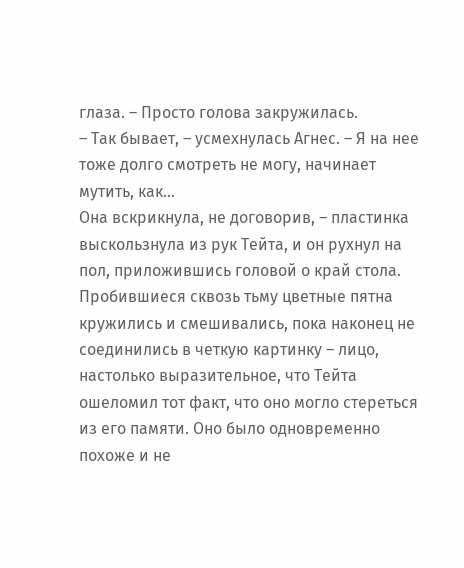глаза. – Просто голова закружилась.
– Так бывает, – усмехнулась Агнес. – Я на нее тоже долго смотреть не могу, начинает мутить, как…
Она вскрикнула, не договорив, – пластинка выскользнула из рук Тейта, и он рухнул на пол, приложившись головой о край стола.
Пробившиеся сквозь тьму цветные пятна кружились и смешивались, пока наконец не соединились в четкую картинку – лицо, настолько выразительное, что Тейта ошеломил тот факт, что оно могло стереться из его памяти. Оно было одновременно похоже и не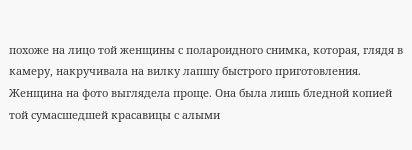похоже на лицо той женщины с полароидного снимка, которая, глядя в камеру, накручивала на вилку лапшу быстрого приготовления. Женщина на фото выглядела проще. Она была лишь бледной копией той сумасшедшей красавицы с алыми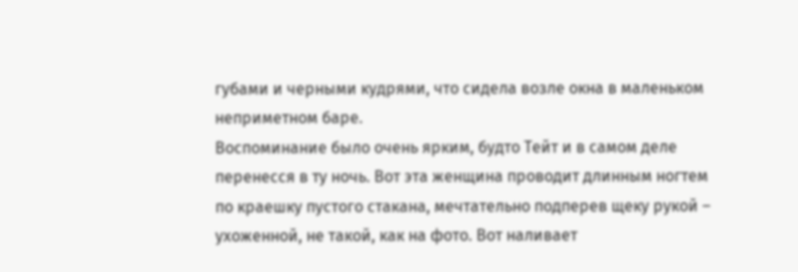губами и черными кудрями, что сидела возле окна в маленьком неприметном баре.
Воспоминание было очень ярким, будто Тейт и в самом деле перенесся в ту ночь. Вот эта женщина проводит длинным ногтем по краешку пустого стакана, мечтательно подперев щеку рукой – ухоженной, не такой, как на фото. Вот наливает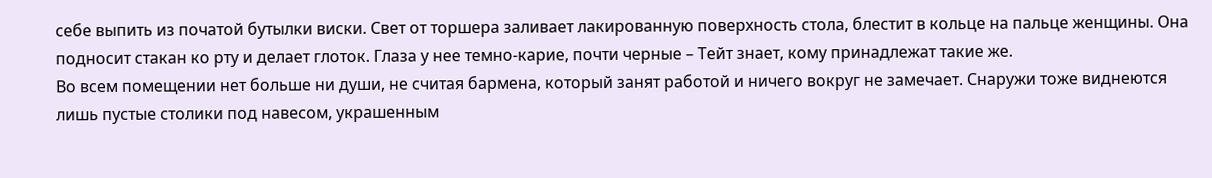себе выпить из початой бутылки виски. Свет от торшера заливает лакированную поверхность стола, блестит в кольце на пальце женщины. Она подносит стакан ко рту и делает глоток. Глаза у нее темно-карие, почти черные – Тейт знает, кому принадлежат такие же.
Во всем помещении нет больше ни души, не считая бармена, который занят работой и ничего вокруг не замечает. Снаружи тоже виднеются лишь пустые столики под навесом, украшенным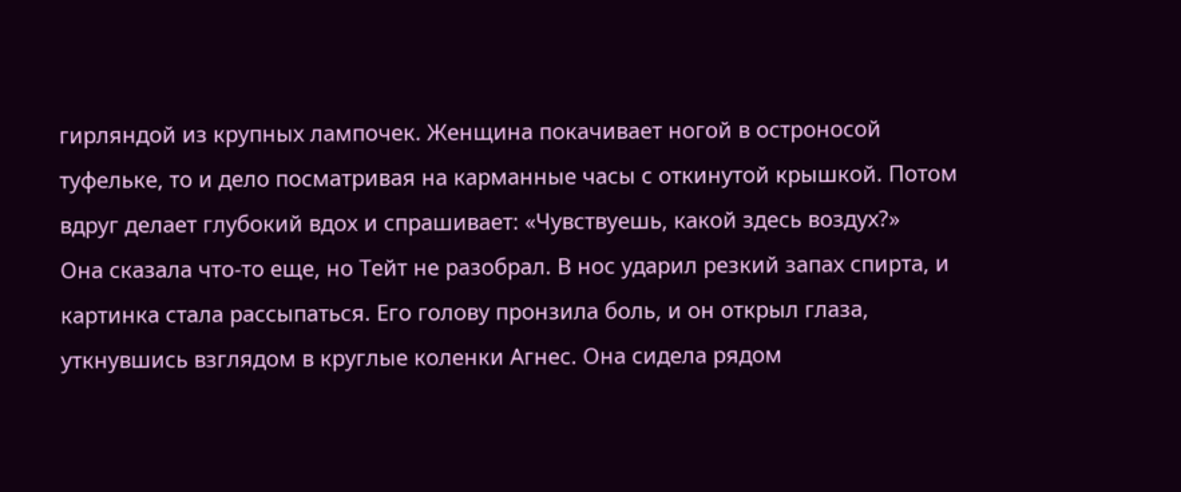гирляндой из крупных лампочек. Женщина покачивает ногой в остроносой туфельке, то и дело посматривая на карманные часы с откинутой крышкой. Потом вдруг делает глубокий вдох и спрашивает: «Чувствуешь, какой здесь воздух?»
Она сказала что-то еще, но Тейт не разобрал. В нос ударил резкий запах спирта, и картинка стала рассыпаться. Его голову пронзила боль, и он открыл глаза, уткнувшись взглядом в круглые коленки Агнес. Она сидела рядом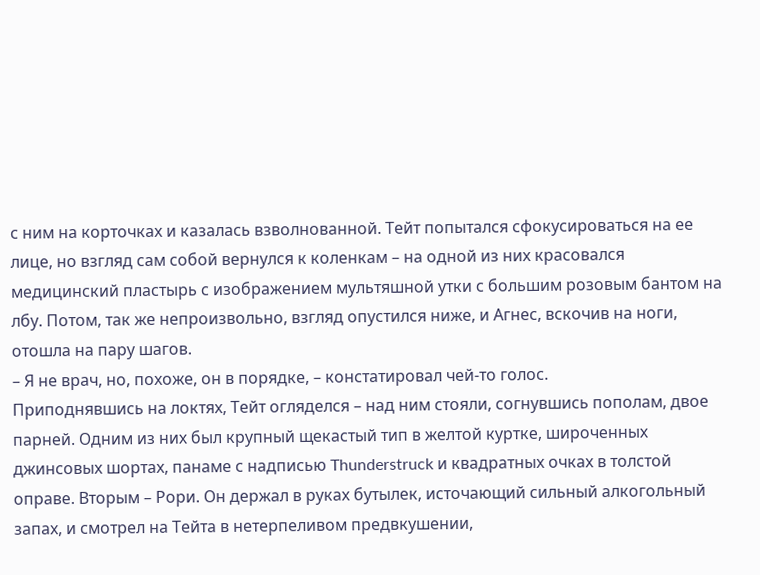с ним на корточках и казалась взволнованной. Тейт попытался сфокусироваться на ее лице, но взгляд сам собой вернулся к коленкам – на одной из них красовался медицинский пластырь с изображением мультяшной утки с большим розовым бантом на лбу. Потом, так же непроизвольно, взгляд опустился ниже, и Агнес, вскочив на ноги, отошла на пару шагов.
– Я не врач, но, похоже, он в порядке, – констатировал чей-то голос.
Приподнявшись на локтях, Тейт огляделся – над ним стояли, согнувшись пополам, двое парней. Одним из них был крупный щекастый тип в желтой куртке, широченных джинсовых шортах, панаме с надписью Thunderstruck и квадратных очках в толстой оправе. Вторым – Рори. Он держал в руках бутылек, источающий сильный алкогольный запах, и смотрел на Тейта в нетерпеливом предвкушении,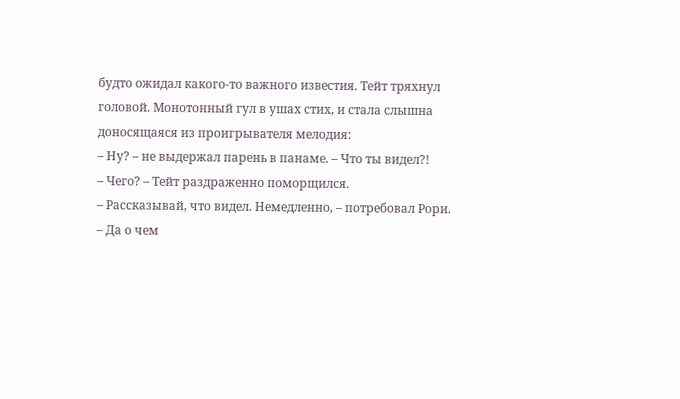будто ожидал какого-то важного известия. Тейт тряхнул головой. Монотонный гул в ушах стих, и стала слышна доносящаяся из проигрывателя мелодия:
– Ну? – не выдержал парень в панаме. – Что ты видел?!
– Чего? – Тейт раздраженно поморщился.
– Рассказывай, что видел. Немедленно, – потребовал Рори.
– Да о чем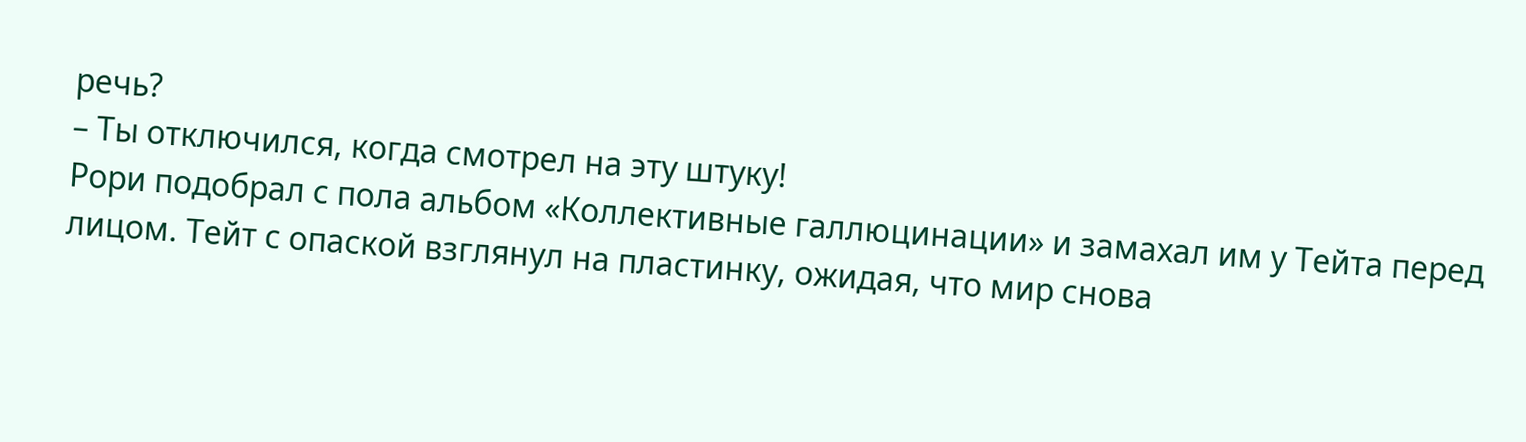речь?
– Ты отключился, когда смотрел на эту штуку!
Рори подобрал с пола альбом «Коллективные галлюцинации» и замахал им у Тейта перед лицом. Тейт с опаской взглянул на пластинку, ожидая, что мир снова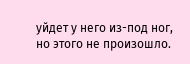уйдет у него из-под ног, но этого не произошло.